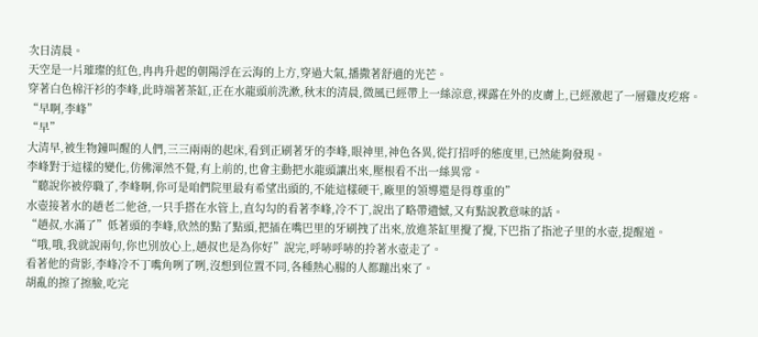次日清晨。
天空是一片璀璨的紅色,冉冉升起的朝陽浮在云海的上方,穿過大氣,播撒著舒適的光芒。
穿著白色棉汗衫的李峰,此時端著茶缸,正在水龍頭前洗漱,秋末的清晨,微風已經帶上一絲涼意,裸露在外的皮膚上,已經激起了一層雞皮疙瘩。
“早啊,李峰”
“早”
大清早,被生物鐘叫醒的人們,三三兩兩的起床,看到正刷著牙的李峰,眼神里,神色各異,從打招呼的態度里,已然能夠發現。
李峰對于這樣的變化,仿佛渾然不覺,有上前的,也會主動把水龍頭讓出來,壓根看不出一絲異常。
“聽說你被停職了,李峰啊,你可是咱們院里最有希望出頭的,不能這樣硬干,廠里的領導還是得尊重的”
水壺接著水的趙老二他爸,一只手搭在水管上,直勾勾的看著李峰,冷不丁,說出了略帶遺憾,又有點說教意味的話。
“趙叔,水滿了”低著頭的李峰,欣然的點了點頭,把插在嘴巴里的牙刷拽了出來,放進茶缸里攪了攪,下巴指了指池子里的水壺,提醒道。
“哦,哦,我就說兩句,你也別放心上,趙叔也是為你好”說完,呼哧呼哧的拎著水壺走了。
看著他的背影,李峰冷不丁嘴角咧了咧,沒想到位置不同,各種熱心腸的人都蹦出來了。
胡亂的擦了擦臉,吃完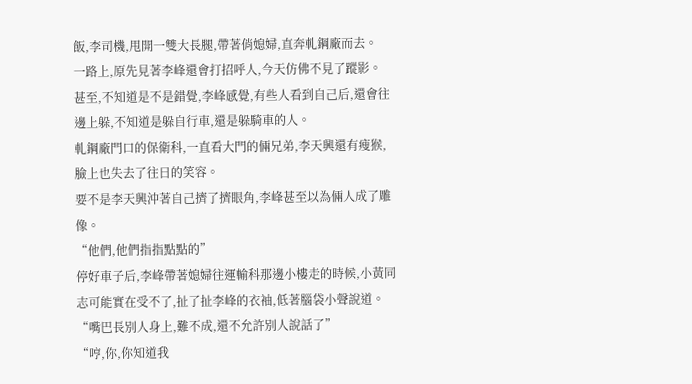飯,李司機,甩開一雙大長腿,帶著俏媳婦,直奔軋鋼廠而去。
一路上,原先見著李峰還會打招呼人,今天仿佛不見了蹤影。
甚至,不知道是不是錯覺,李峰感覺,有些人看到自己后,還會往邊上躲,不知道是躲自行車,還是躲騎車的人。
軋鋼廠門口的保衛科,一直看大門的倆兄弟,李天興還有瘦猴,臉上也失去了往日的笑容。
要不是李天興沖著自己擠了擠眼角,李峰甚至以為倆人成了雕像。
“他們,他們指指點點的”
停好車子后,李峰帶著媳婦往運輸科那邊小樓走的時候,小黃同志可能實在受不了,扯了扯李峰的衣袖,低著腦袋小聲說道。
“嘴巴長別人身上,難不成,還不允許別人說話了”
“哼,你,你知道我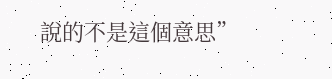說的不是這個意思”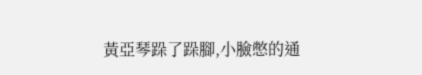黃亞琴跺了跺腳,小臉憋的通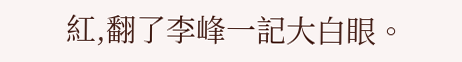紅,翻了李峰一記大白眼。